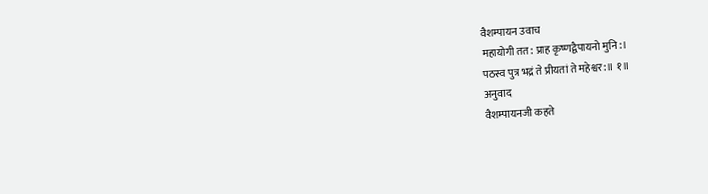वैशम्पायन उवाच
महायोगी तत: प्राह कृष्णद्वैपायनो मुनि:।
पठस्व पुत्र भद्रं ते प्रीयतां ते महेश्वर:॥ १॥
अनुवाद
वैशम्पायनजी कहते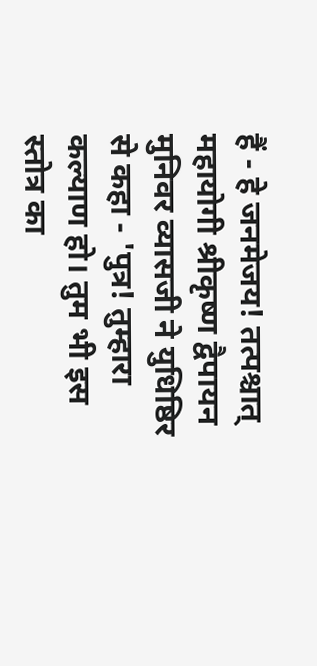हैं - हे जनमेजय! तत्पश्चात् महायोगी श्रीकृष्ण द्वैपायन मुनिवर व्यासजी ने युधिष्ठिर से कहा - 'पुत्र! तुम्हारा कल्याण हो। तुम भी इस स्तोत्र का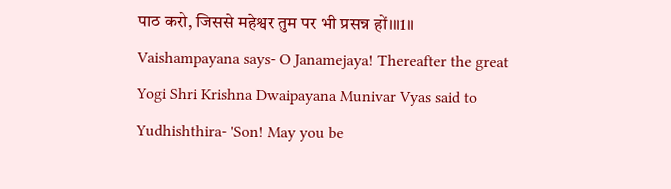पाठ करो, जिससे महेश्वर तुम पर भी प्रसन्न हों।॥1॥
Vaishampayana says- O Janamejaya! Thereafter the great Yogi Shri Krishna Dwaipayana Munivar Vyas said to Yudhishthira- 'Son! May you be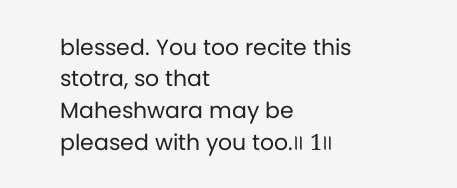blessed. You too recite this stotra, so that Maheshwara may be pleased with you too.॥ 1॥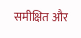समीक्षित और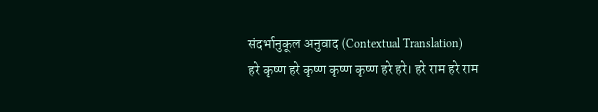संदर्भानुकूल अनुवाद (Contextual Translation)
हरे कृष्ण हरे कृष्ण कृष्ण कृष्ण हरे हरे। हरे राम हरे राम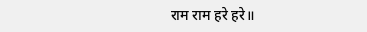राम राम हरे हरे॥